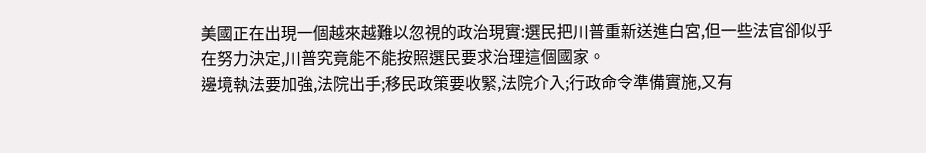美國正在出現一個越來越難以忽視的政治現實:選民把川普重新送進白宮,但一些法官卻似乎在努力決定,川普究竟能不能按照選民要求治理這個國家。
邊境執法要加強,法院出手;移民政策要收緊,法院介入;行政命令準備實施,又有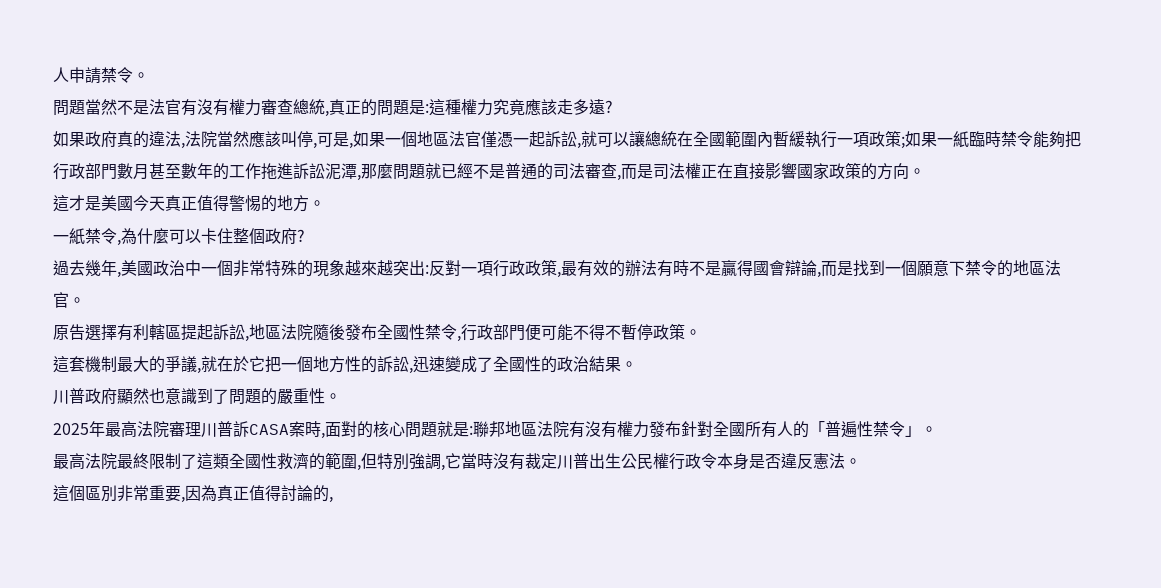人申請禁令。
問題當然不是法官有沒有權力審查總統,真正的問題是:這種權力究竟應該走多遠?
如果政府真的違法,法院當然應該叫停,可是,如果一個地區法官僅憑一起訴訟,就可以讓總統在全國範圍內暫緩執行一項政策;如果一紙臨時禁令能夠把行政部門數月甚至數年的工作拖進訴訟泥潭,那麼問題就已經不是普通的司法審查,而是司法權正在直接影響國家政策的方向。
這才是美國今天真正值得警惕的地方。
一紙禁令,為什麼可以卡住整個政府?
過去幾年,美國政治中一個非常特殊的現象越來越突出:反對一項行政政策,最有效的辦法有時不是贏得國會辯論,而是找到一個願意下禁令的地區法官。
原告選擇有利轄區提起訴訟,地區法院隨後發布全國性禁令,行政部門便可能不得不暫停政策。
這套機制最大的爭議,就在於它把一個地方性的訴訟,迅速變成了全國性的政治結果。
川普政府顯然也意識到了問題的嚴重性。
2025年最高法院審理川普訴CASA案時,面對的核心問題就是:聯邦地區法院有沒有權力發布針對全國所有人的「普遍性禁令」。
最高法院最終限制了這類全國性救濟的範圍,但特別強調,它當時沒有裁定川普出生公民權行政令本身是否違反憲法。
這個區別非常重要,因為真正值得討論的,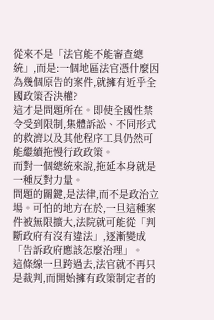從來不是「法官能不能審查總統」,而是:一個地區法官憑什麼因為幾個原告的案件,就擁有近乎全國政策否決權?
這才是問題所在。即使全國性禁令受到限制,集體訴訟、不同形式的救濟以及其他程序工具仍然可能繼續拖慢行政政策。
而對一個總統來說,拖延本身就是一種反對力量。
問題的關鍵,是法律,而不是政治立場。可怕的地方在於,一旦這種案件被無限擴大,法院就可能從「判斷政府有沒有違法」,逐漸變成「告訴政府應該怎麼治理」。
這條線一旦跨過去,法官就不再只是裁判,而開始擁有政策制定者的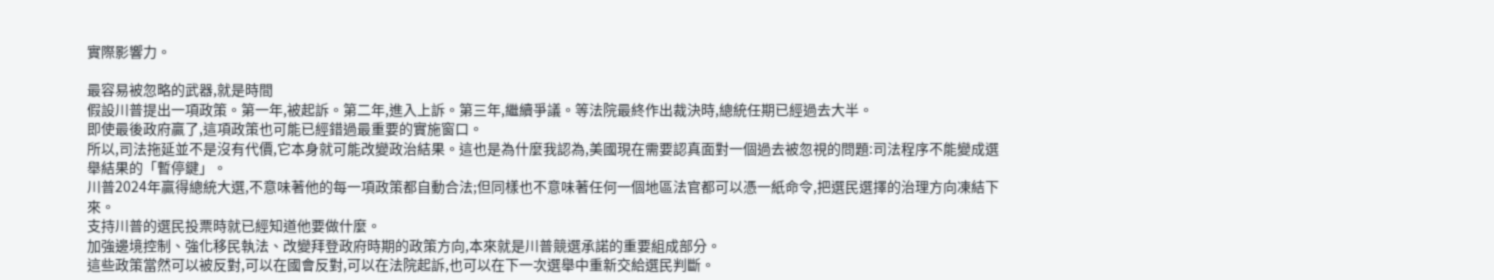實際影響力。

最容易被忽略的武器,就是時間
假設川普提出一項政策。第一年,被起訴。第二年,進入上訴。第三年,繼續爭議。等法院最終作出裁決時,總統任期已經過去大半。
即使最後政府贏了,這項政策也可能已經錯過最重要的實施窗口。
所以,司法拖延並不是沒有代價,它本身就可能改變政治結果。這也是為什麼我認為,美國現在需要認真面對一個過去被忽視的問題:司法程序不能變成選舉結果的「暫停鍵」。
川普2024年贏得總統大選,不意味著他的每一項政策都自動合法;但同樣也不意味著任何一個地區法官都可以憑一紙命令,把選民選擇的治理方向凍結下來。
支持川普的選民投票時就已經知道他要做什麼。
加強邊境控制、強化移民執法、改變拜登政府時期的政策方向,本來就是川普競選承諾的重要組成部分。
這些政策當然可以被反對,可以在國會反對,可以在法院起訴,也可以在下一次選舉中重新交給選民判斷。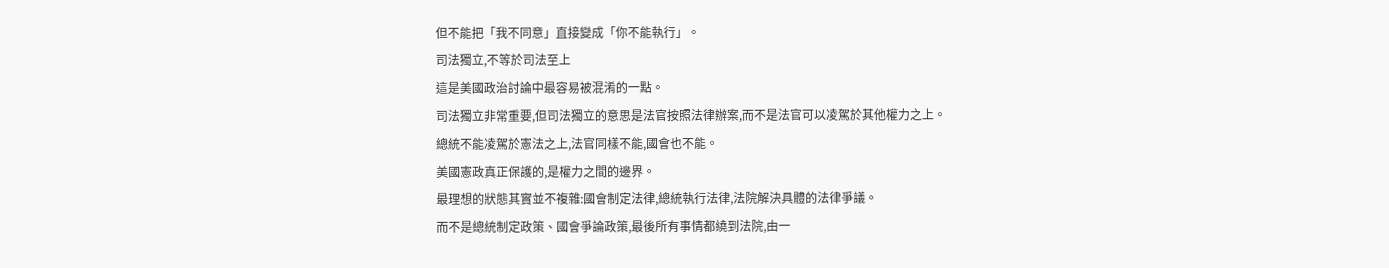但不能把「我不同意」直接變成「你不能執行」。
司法獨立,不等於司法至上
這是美國政治討論中最容易被混淆的一點。
司法獨立非常重要,但司法獨立的意思是法官按照法律辦案,而不是法官可以凌駕於其他權力之上。
總統不能凌駕於憲法之上,法官同樣不能,國會也不能。
美國憲政真正保護的,是權力之間的邊界。
最理想的狀態其實並不複雜:國會制定法律,總統執行法律,法院解決具體的法律爭議。
而不是總統制定政策、國會爭論政策,最後所有事情都繞到法院,由一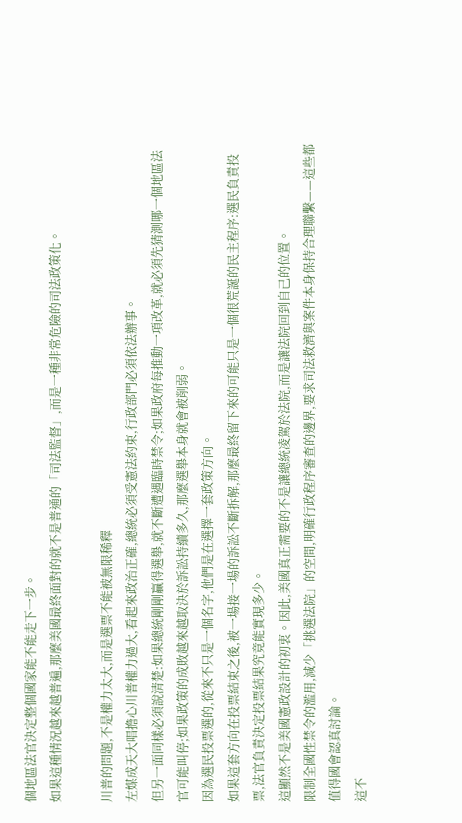個地區法官決定整個國家能不能走下一步。
如果這種情況越來越普遍,那麼美國最終面對的就不是普通的「司法監督」,而是一種非常危險的司法政策化。

川普的問題,不是權力太大,而是選票不能被無限稀釋
左媒成天大唱擔心川普權力過大,看起來政治正確,總統必須受憲法約束,行政部門必須依法辦事。
但另一面同樣必須說清楚:如果總統剛剛贏得選舉,就不斷遭遇臨時禁令;如果政府每推動一項改革,就必須先猜測哪一個地區法官可能叫停;如果政策的成敗越來越取決於訴訟持續多久,那麼選舉本身就會被削弱。
因為選民投票選的,從來不只是一個名字,他們是在選擇一套政策方向。
如果這套方向在投票結束之後,被一場接一場的訴訟不斷拆解,那麼最終留下來的可能只是一個很荒誕的民主程序:選民負責投票,法官負責決定投票結果究竟能實現多少。
這顯然不是美國憲政設計的初衷。因此,美國真正需要的不是讓總統凌駕於法院,而是讓法院回到自己的位置。
限制全國性禁令的濫用,減少「挑選法院」的空間,明確行政程序審查的邊界,要求司法救濟與案件本身保持合理聯繫——這些都值得國會認真討論。
這不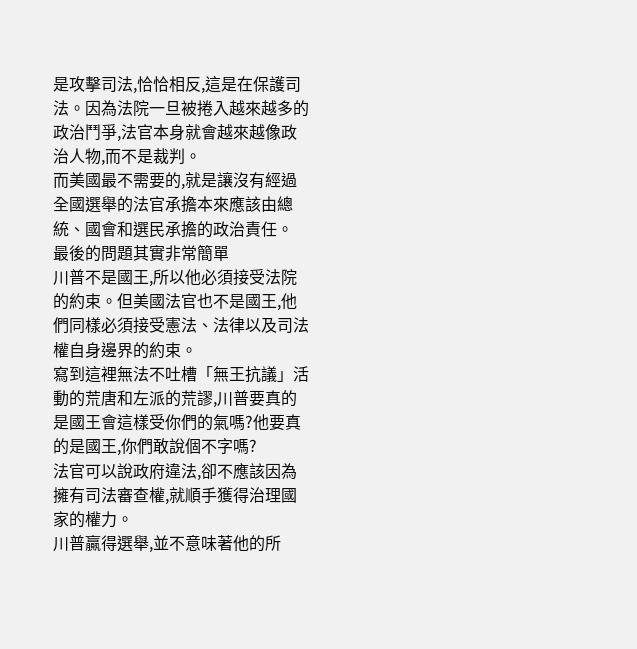是攻擊司法,恰恰相反,這是在保護司法。因為法院一旦被捲入越來越多的政治鬥爭,法官本身就會越來越像政治人物,而不是裁判。
而美國最不需要的,就是讓沒有經過全國選舉的法官承擔本來應該由總統、國會和選民承擔的政治責任。
最後的問題其實非常簡單
川普不是國王,所以他必須接受法院的約束。但美國法官也不是國王,他們同樣必須接受憲法、法律以及司法權自身邊界的約束。
寫到這裡無法不吐槽「無王抗議」活動的荒唐和左派的荒謬,川普要真的是國王會這樣受你們的氣嗎?他要真的是國王,你們敢說個不字嗎?
法官可以說政府違法,卻不應該因為擁有司法審查權,就順手獲得治理國家的權力。
川普贏得選舉,並不意味著他的所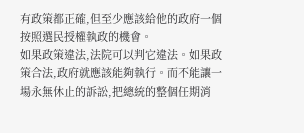有政策都正確,但至少應該給他的政府一個按照選民授權執政的機會。
如果政策違法,法院可以判它違法。如果政策合法,政府就應該能夠執行。而不能讓一場永無休止的訴訟,把總統的整個任期消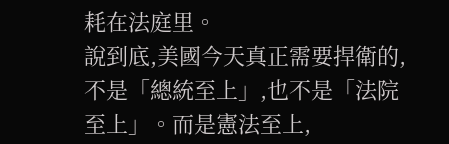耗在法庭里。
說到底,美國今天真正需要捍衛的,不是「總統至上」,也不是「法院至上」。而是憲法至上,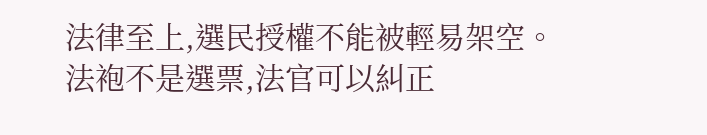法律至上,選民授權不能被輕易架空。
法袍不是選票,法官可以糾正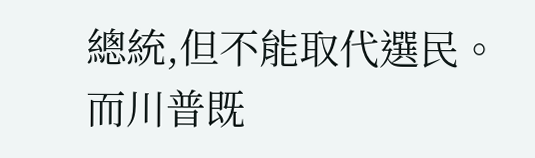總統,但不能取代選民。
而川普既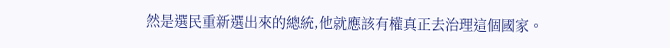然是選民重新選出來的總統,他就應該有權真正去治理這個國家。